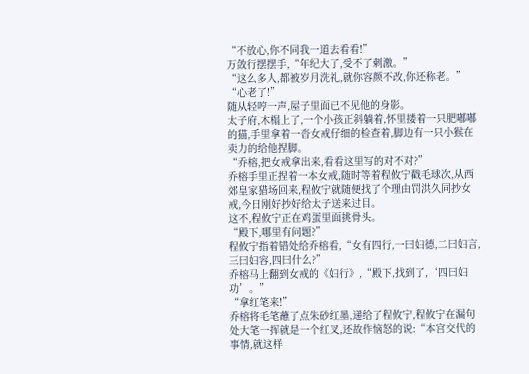“不放心,你不同我一道去看看!”
万敛行摆摆手,“年纪大了,受不了刺激。”
“这么多人,都被岁月洗礼,就你容颜不改,你还称老。”
“心老了!”
随从轻哼一声,屋子里面已不见他的身影。
太子府,木榻上了,一个小孩正斜躺着,怀里搂着一只肥嘟嘟的猫,手里拿着一沓女戒仔细的检查着,脚边有一只小猴在卖力的给他捏脚。
“乔榕,把女戒拿出来,看看这里写的对不对?”
乔榕手里正捏着一本女戒,随时等着程攸宁戳毛球次,从西郊皇家猎场回来,程攸宁就随便找了个理由罚洪久同抄女戒,今日刚好抄好给太子送来过目。
这不,程攸宁正在鸡蛋里面挑骨头。
“殿下,哪里有问题?”
程攸宁指着错处给乔榕看,“女有四行,一曰妇德,二曰妇言,三曰妇容,四曰什么?”
乔榕马上翻到女戒的《妇行》,“殿下,找到了,‘四曰妇功’。”
“拿红笔来!”
乔榕将毛笔蘸了点朱砂红墨,递给了程攸宁,程攸宁在漏句处大笔一挥就是一个红叉,还故作恼怒的说:“本宫交代的事情,就这样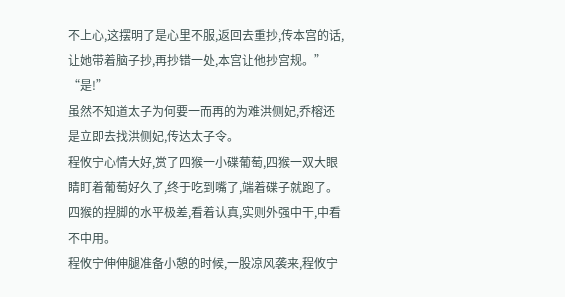不上心,这摆明了是心里不服,返回去重抄,传本宫的话,让她带着脑子抄,再抄错一处,本宫让他抄宫规。”
“是!”
虽然不知道太子为何要一而再的为难洪侧妃,乔榕还是立即去找洪侧妃,传达太子令。
程攸宁心情大好,赏了四猴一小碟葡萄,四猴一双大眼睛盯着葡萄好久了,终于吃到嘴了,端着碟子就跑了。
四猴的捏脚的水平极差,看着认真,实则外强中干,中看不中用。
程攸宁伸伸腿准备小憩的时候,一股凉风袭来,程攸宁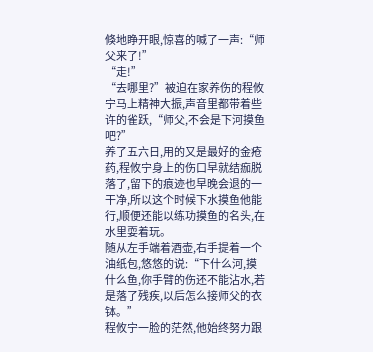倏地睁开眼,惊喜的喊了一声:“师父来了!”
“走!”
“去哪里?”被迫在家养伤的程攸宁马上精神大振,声音里都带着些许的雀跃,“师父,不会是下河摸鱼吧?”
养了五六日,用的又是最好的金疮药,程攸宁身上的伤口早就结痂脱落了,留下的痕迹也早晚会退的一干净,所以这个时候下水摸鱼他能行,顺便还能以练功摸鱼的名头,在水里耍着玩。
随从左手端着酒壶,右手提着一个油纸包,悠悠的说:“下什么河,摸什么鱼,你手臂的伤还不能沾水,若是落了残疾,以后怎么接师父的衣钵。”
程攸宁一脸的茫然,他始终努力跟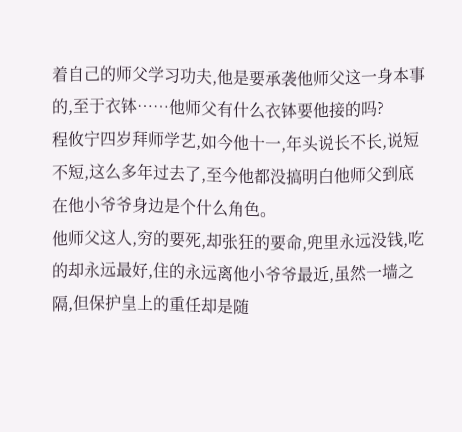着自己的师父学习功夫,他是要承袭他师父这一身本事的,至于衣钵……他师父有什么衣钵要他接的吗?
程攸宁四岁拜师学艺,如今他十一,年头说长不长,说短不短,这么多年过去了,至今他都没搞明白他师父到底在他小爷爷身边是个什么角色。
他师父这人,穷的要死,却张狂的要命,兜里永远没钱,吃的却永远最好,住的永远离他小爷爷最近,虽然一墙之隔,但保护皇上的重任却是随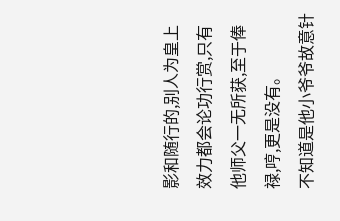影和随行的,别人为皇上效力都会论功行赏,只有他师父一无所获,至于俸禄,哼,更是没有。
不知道是他小爷爷故意针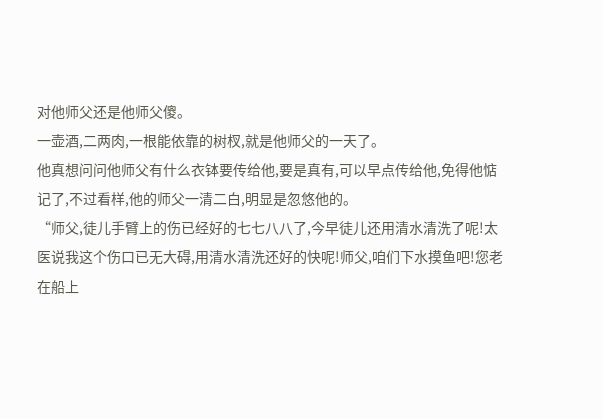对他师父还是他师父傻。
一壶酒,二两肉,一根能依靠的树杈,就是他师父的一天了。
他真想问问他师父有什么衣钵要传给他,要是真有,可以早点传给他,免得他惦记了,不过看样,他的师父一清二白,明显是忽悠他的。
“师父,徒儿手臂上的伤已经好的七七八八了,今早徒儿还用清水清洗了呢!太医说我这个伤口已无大碍,用清水清洗还好的快呢!师父,咱们下水摸鱼吧!您老在船上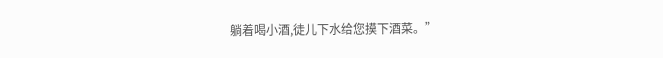躺着喝小酒,徒儿下水给您摸下酒菜。”